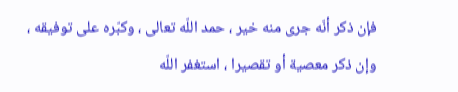فإن ذكر أنّه جرى منه خير ، حمد اللّه تعالى ، وكبّره على توفيقه ، وإن ذكر معصية أو تقصيرا ، استغفر اللّه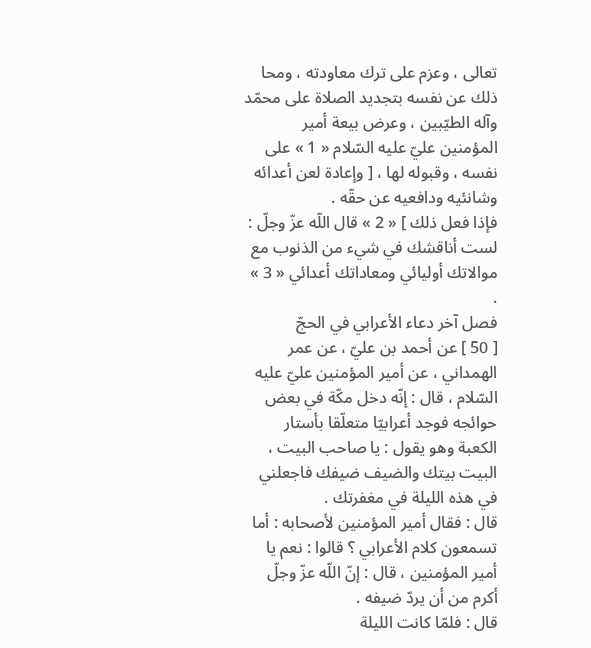تعالى ، وعزم على ترك معاودته ، ومحا ذلك عن نفسه بتجديد الصلاة على محمّد وآله الطيّبين ، وعرض بيعة أمير المؤمنين عليّ عليه السّلام « 1 » على نفسه ، وقبوله لها ، [ وإعادة لعن أعدائه وشانئيه ودافعيه عن حقّه .
فإذا فعل ذلك ] « 2 » قال اللّه عزّ وجلّ : لست أناقشك في شيء من الذنوب مع موالاتك أوليائي ومعاداتك أعدائي « 3 » .
فصل آخر دعاء الأعرابي في الحجّ
[ 50 ] عن أحمد بن عليّ ، عن عمر الهمداني ، عن أمير المؤمنين عليّ عليه السّلام ، قال : إنّه دخل مكّة في بعض حوائجه فوجد أعرابيّا متعلّقا بأستار الكعبة وهو يقول : يا صاحب البيت ، البيت بيتك والضيف ضيفك فاجعلني في هذه الليلة في مغفرتك .
قال : فقال أمير المؤمنين لأصحابه : أما تسمعون كلام الأعرابي ؟ قالوا : نعم يا أمير المؤمنين ، قال : إنّ اللّه عزّ وجلّ أكرم من أن يردّ ضيفه .
قال : فلمّا كانت الليلة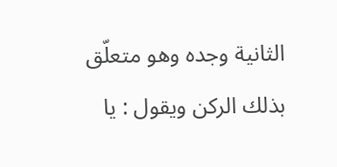الثانية وجده وهو متعلّق بذلك الركن ويقول : يا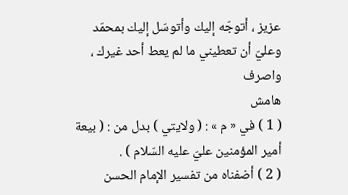عزيز ، أتوجّه إليك وأتوسّل إليك بمحمّد وعليّ أن تعطيني ما لم يعط أحد غيرك ، واصرف
هامش
( 1 ) في « م » : ( ولايتي ) بدل من : ( بيعة أمير المؤمنين عليّ عليه السّلام ) .
( 2 ) أضفناه من تفسير الإمام الحسن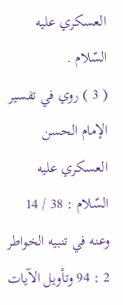العسكري عليه السّلام .
( 3 ) روي في تفسير الإمام الحسن العسكري عليه السّلام : 38 / 14 وعنه في تنبيه الخواطر 2 : 94 وتأويل الآيات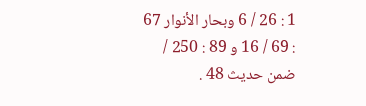1 : 26 / 6 وبحار الأنوار 67 : 69 / 16 و 89 : 250 / ضمن حديث 48 .